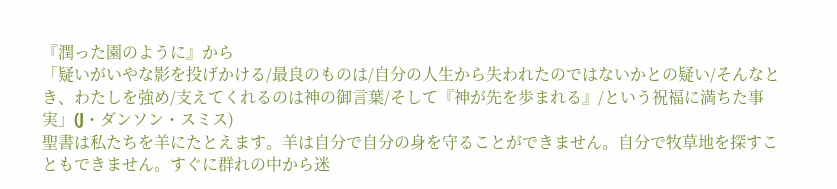『潤った園のように』から
「疑いがいやな影を投げかける/最良のものは/自分の人生から失われたのではないかとの疑い/そんなとき、わたしを強め/支えてくれるのは神の御言葉/そして『神が先を歩まれる』/という祝福に満ちた事実」(J・ダンソン・スミス)
聖書は私たちを羊にたとえます。羊は自分で自分の身を守ることができません。自分で牧草地を探すこともできません。すぐに群れの中から迷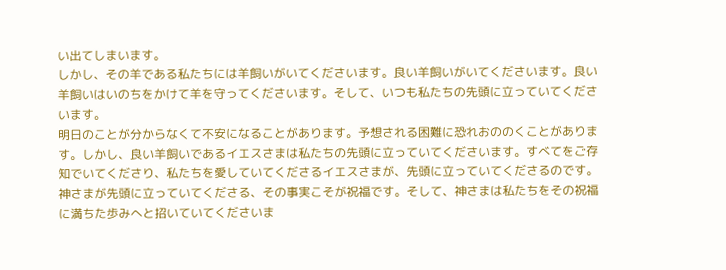い出てしまいます。
しかし、その羊である私たちには羊飼いがいてくださいます。良い羊飼いがいてくださいます。良い羊飼いはいのちをかけて羊を守ってくださいます。そして、いつも私たちの先頭に立っていてくださいます。
明日のことが分からなくて不安になることがあります。予想される困難に恐れおののくことがあります。しかし、良い羊飼いであるイエスさまは私たちの先頭に立っていてくださいます。すべてをご存知でいてくださり、私たちを愛していてくださるイエスさまが、先頭に立っていてくださるのです。
神さまが先頭に立っていてくださる、その事実こそが祝福です。そして、神さまは私たちをその祝福に満ちた歩みへと招いていてくださいま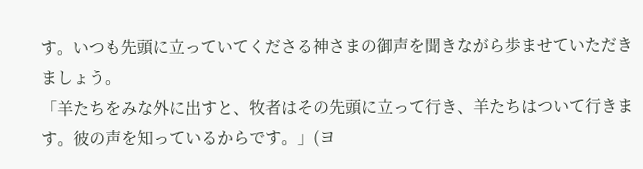す。いつも先頭に立っていてくださる神さまの御声を聞きながら歩ませていただきましょう。
「羊たちをみな外に出すと、牧者はその先頭に立って行き、羊たちはついて行きます。彼の声を知っているからです。」(ヨ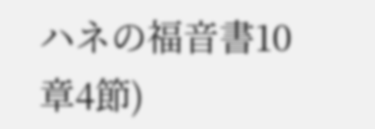ハネの福音書10章4節)